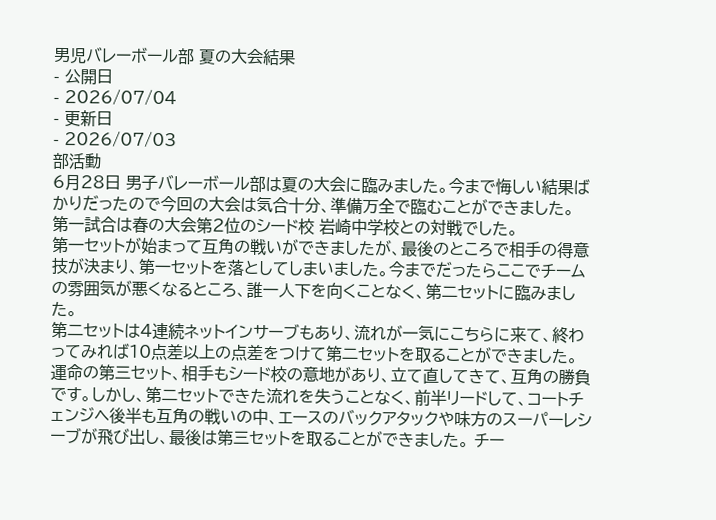男児バレーボール部 夏の大会結果
- 公開日
- 2026/07/04
- 更新日
- 2026/07/03
部活動
6月28日 男子バレーボール部は夏の大会に臨みました。今まで悔しい結果ばかりだったので今回の大会は気合十分、準備万全で臨むことができました。
第一試合は春の大会第2位のシード校 岩崎中学校との対戦でした。
第一セットが始まって互角の戦いができましたが、最後のところで相手の得意技が決まり、第一セットを落としてしまいました。今までだったらここでチームの雰囲気が悪くなるところ、誰一人下を向くことなく、第二セットに臨みました。
第二セットは4連続ネットインサーブもあり、流れが一気にこちらに来て、終わってみれば10点差以上の点差をつけて第二セットを取ることができました。
運命の第三セット、相手もシード校の意地があり、立て直してきて、互角の勝負です。しかし、第二セットできた流れを失うことなく、前半リードして、コートチェンジヘ後半も互角の戦いの中、エースのバックアタックや味方のスーパーレシーブが飛び出し、最後は第三セットを取ることができました。 チー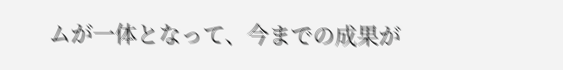ムが一体となって、今までの成果が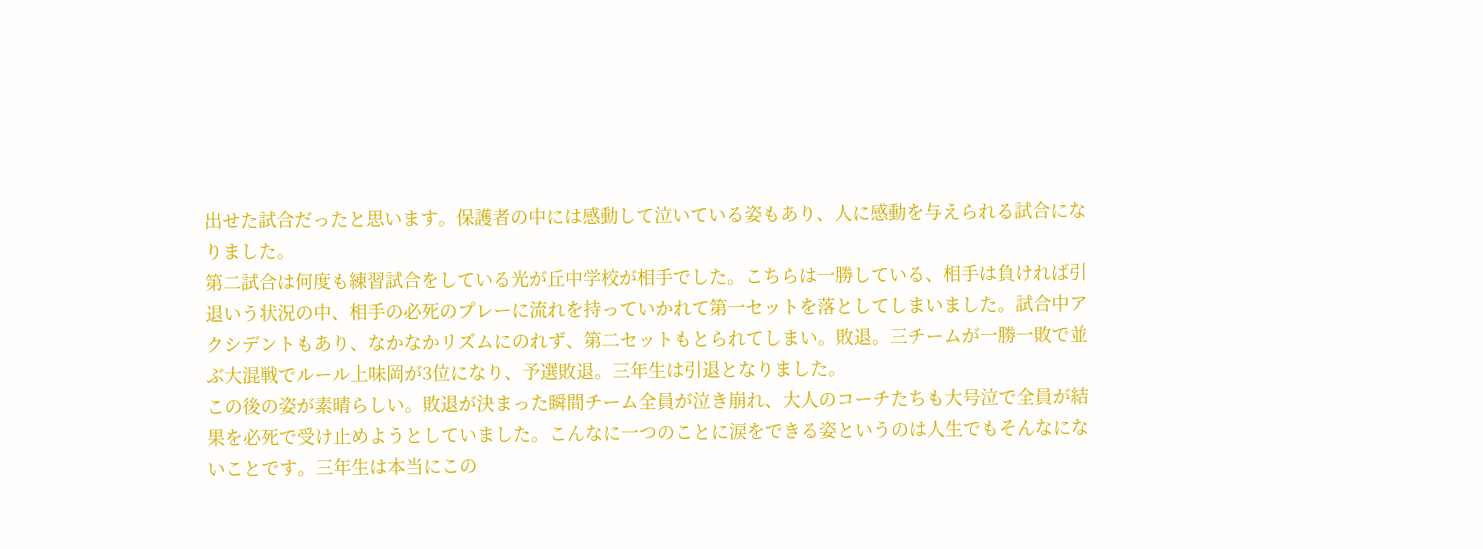出せた試合だったと思います。保護者の中には感動して泣いている姿もあり、人に感動を与えられる試合になりました。
第二試合は何度も練習試合をしている光が丘中学校が相手でした。こちらは一勝している、相手は負ければ引退いう状況の中、相手の必死のプレーに流れを持っていかれて第一セットを落としてしまいました。試合中アクシデントもあり、なかなかリズムにのれず、第二セットもとられてしまい。敗退。三チームが一勝一敗で並ぶ大混戦でルール上味岡が3位になり、予選敗退。三年生は引退となりました。
この後の姿が素晴らしい。敗退が決まった瞬間チーム全員が泣き崩れ、大人のコーチたちも大号泣で全員が結果を必死で受け止めようとしていました。こんなに一つのことに涙をできる姿というのは人生でもそんなにないことです。三年生は本当にこの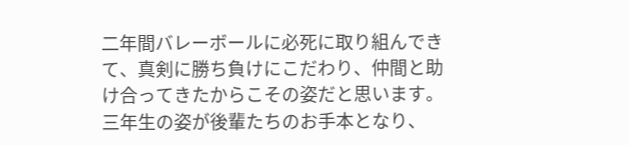二年間バレーボールに必死に取り組んできて、真剣に勝ち負けにこだわり、仲間と助け合ってきたからこその姿だと思います。
三年生の姿が後輩たちのお手本となり、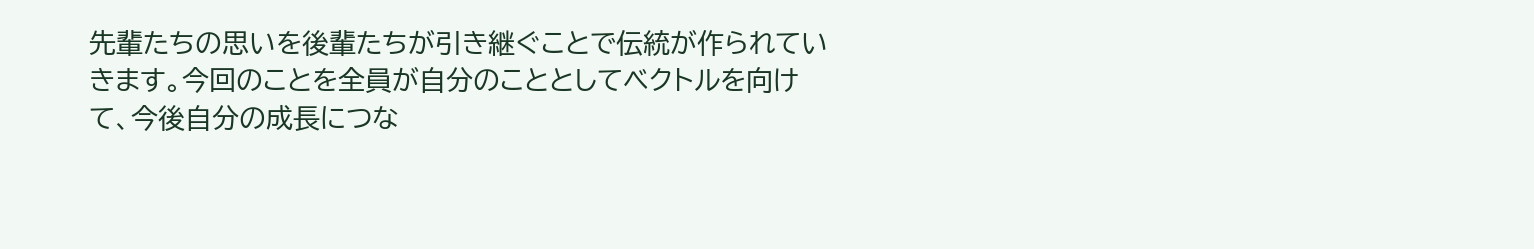先輩たちの思いを後輩たちが引き継ぐことで伝統が作られていきます。今回のことを全員が自分のこととしてベクトルを向けて、今後自分の成長につな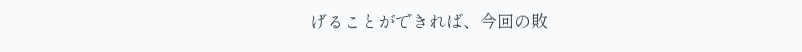げることができれば、今回の敗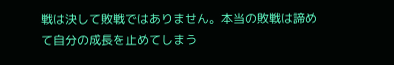戦は決して敗戦ではありません。本当の敗戦は諦めて自分の成長を止めてしまう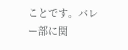ことです。バレー部に関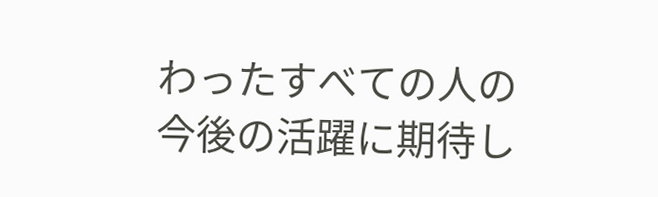わったすべての人の今後の活躍に期待し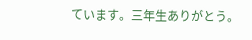ています。三年生ありがとう。